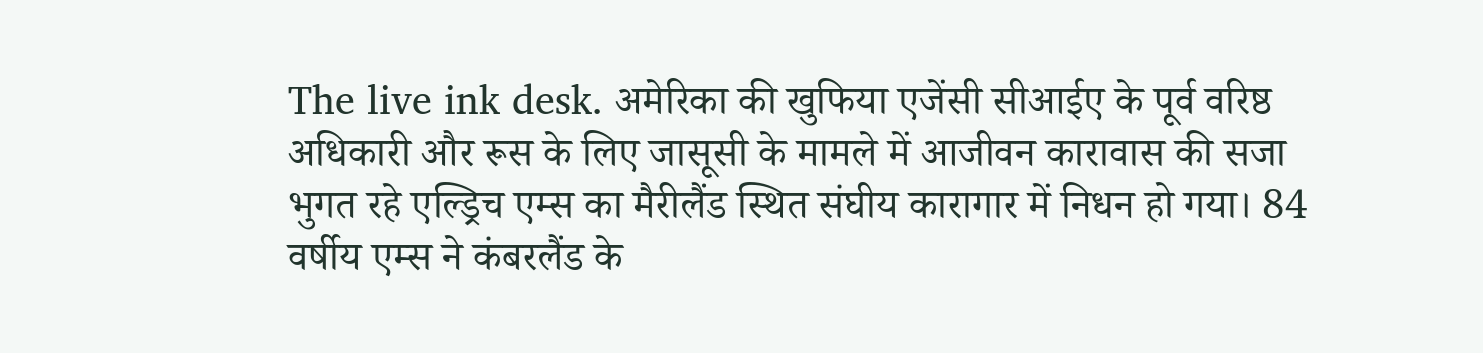The live ink desk. अमेरिका की खुफिया एजेंसी सीआईए के पूर्व वरिष्ठ अधिकारी और रूस के लिए जासूसी के मामले में आजीवन कारावास की सजा भुगत रहे एल्ड्रिच एम्स का मैरीलैंड स्थित संघीय कारागार में निधन हो गया। 84 वर्षीय एम्स ने कंबरलैंड के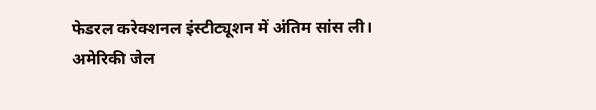फेडरल करेक्शनल इंस्टीट्यूशन में अंतिम सांस ली।
अमेरिकी जेल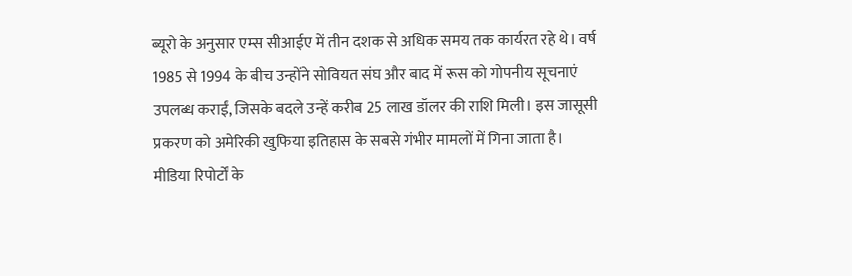ब्यूरो के अनुसार एम्स सीआईए में तीन दशक से अधिक समय तक कार्यरत रहे थे। वर्ष 1985 से 1994 के बीच उन्होंने सोवियत संघ और बाद में रूस को गोपनीय सूचनाएं उपलब्ध कराईं, जिसके बदले उन्हें करीब 25 लाख डॉलर की राशि मिली। इस जासूसी प्रकरण को अमेरिकी खुफिया इतिहास के सबसे गंभीर मामलों में गिना जाता है।
मीडिया रिपोर्टों के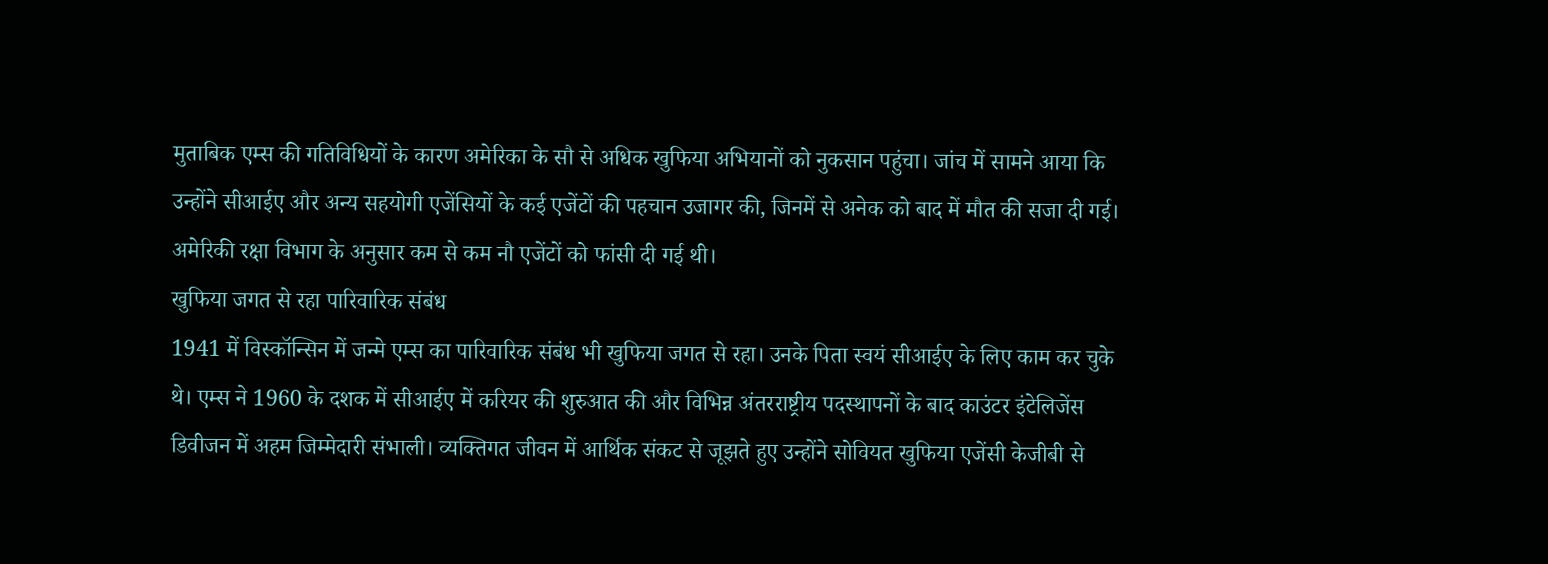मुताबिक एम्स की गतिविधियों के कारण अमेरिका के सौ से अधिक खुफिया अभियानों को नुकसान पहुंचा। जांच में सामने आया कि उन्होंने सीआईए और अन्य सहयोगी एजेंसियों के कई एजेंटों की पहचान उजागर की, जिनमें से अनेक को बाद में मौत की सजा दी गई। अमेरिकी रक्षा विभाग के अनुसार कम से कम नौ एजेंटों को फांसी दी गई थी।
खुफिया जगत से रहा पारिवारिक संबंध
1941 में विस्कॉन्सिन में जन्मे एम्स का पारिवारिक संबंध भी खुफिया जगत से रहा। उनके पिता स्वयं सीआईए के लिए काम कर चुके थे। एम्स ने 1960 के दशक में सीआईए में करियर की शुरुआत की और विभिन्न अंतरराष्ट्रीय पदस्थापनों के बाद काउंटर इंटेलिजेंस डिवीजन में अहम जिम्मेदारी संभाली। व्यक्तिगत जीवन में आर्थिक संकट से जूझते हुए उन्होंने सोवियत खुफिया एजेंसी केजीबी से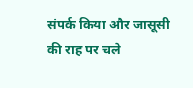संपर्क किया और जासूसी की राह पर चले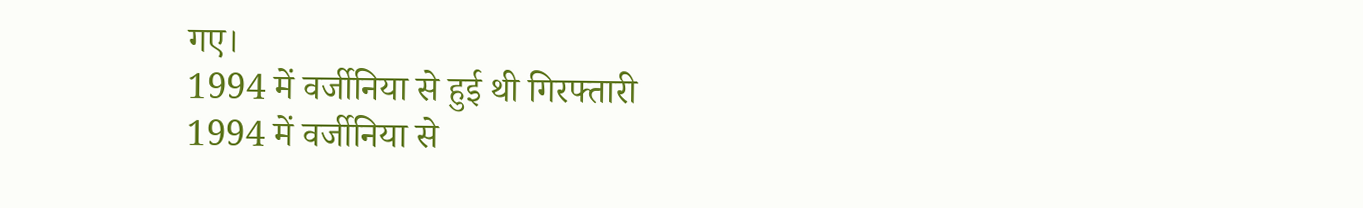गए।
1994 में वर्जीनिया से हुई थी गिरफ्तारी
1994 में वर्जीनिया से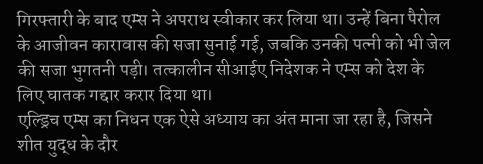गिरफ्तारी के बाद एम्स ने अपराध स्वीकार कर लिया था। उन्हें बिना पैरोल के आजीवन कारावास की सजा सुनाई गई, जबकि उनकी पत्नी को भी जेल की सजा भुगतनी पड़ी। तत्कालीन सीआईए निदेशक ने एम्स को देश के लिए घातक गद्दार करार दिया था।
एल्ड्रिच एम्स का निधन एक ऐसे अध्याय का अंत माना जा रहा है, जिसने शीत युद्ध के दौर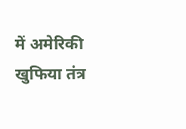में अमेरिकी खुफिया तंत्र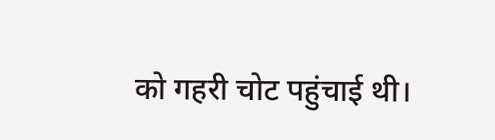को गहरी चोट पहुंचाई थी।